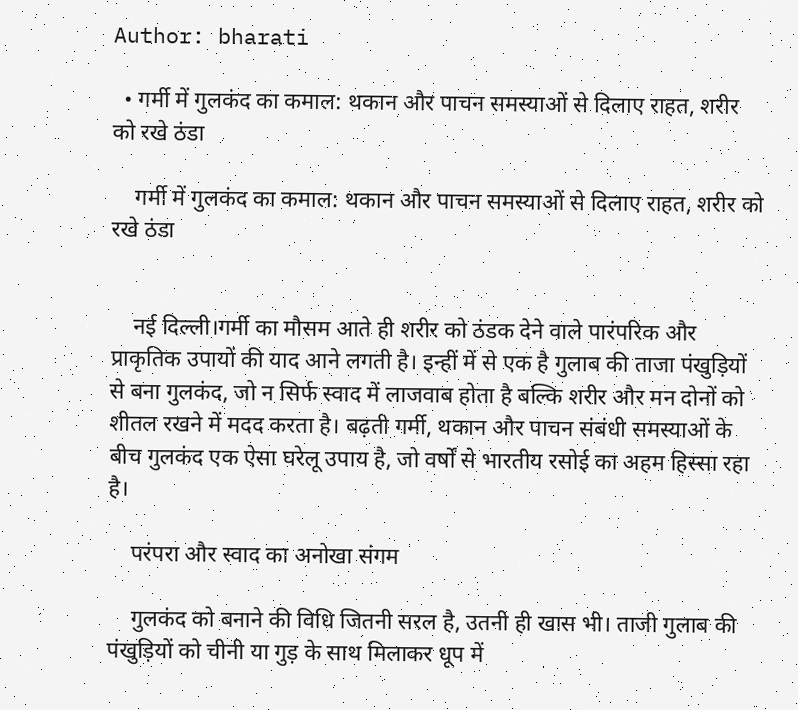Author: bharati

  • गर्मी में गुलकंद का कमाल: थकान और पाचन समस्याओं से दिलाए राहत, शरीर को रखे ठंडा

    गर्मी में गुलकंद का कमाल: थकान और पाचन समस्याओं से दिलाए राहत, शरीर को रखे ठंडा


    नई दिल्ली।गर्मी का मौसम आते ही शरीर को ठंडक देने वाले पारंपरिक और प्राकृतिक उपायों की याद आने लगती है। इन्हीं में से एक है गुलाब की ताजा पंखुड़ियों से बना गुलकंद, जो न सिर्फ स्वाद में लाजवाब होता है बल्कि शरीर और मन दोनों को शीतल रखने में मदद करता है। बढ़ती गर्मी, थकान और पाचन संबंधी समस्याओं के बीच गुलकंद एक ऐसा घरेलू उपाय है, जो वर्षों से भारतीय रसोई का अहम हिस्सा रहा है।

    परंपरा और स्वाद का अनोखा संगम

    गुलकंद को बनाने की विधि जितनी सरल है, उतनी ही खास भी। ताजी गुलाब की पंखुड़ियों को चीनी या गुड़ के साथ मिलाकर धूप में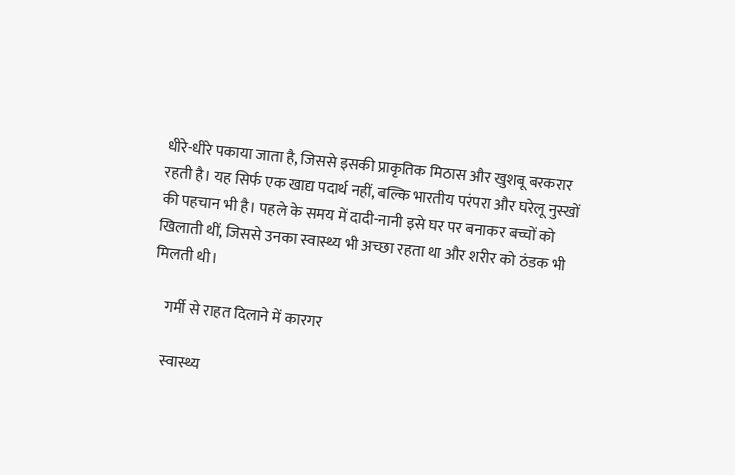धीरे-धीरे पकाया जाता है, जिससे इसकी प्राकृतिक मिठास और खुशबू बरकरार रहती है। यह सिर्फ एक खाद्य पदार्थ नहीं, बल्कि भारतीय परंपरा और घरेलू नुस्खों की पहचान भी है। पहले के समय में दादी-नानी इसे घर पर बनाकर बच्चों को खिलाती थीं, जिससे उनका स्वास्थ्य भी अच्छा रहता था और शरीर को ठंडक भी मिलती थी।

    गर्मी से राहत दिलाने में कारगर

    स्वास्थ्य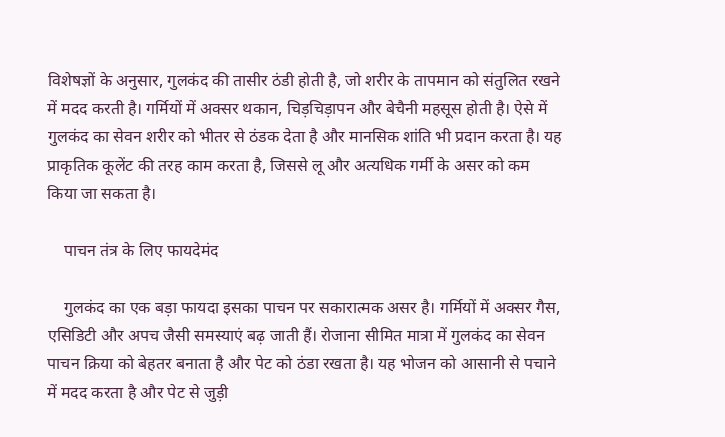विशेषज्ञों के अनुसार, गुलकंद की तासीर ठंडी होती है, जो शरीर के तापमान को संतुलित रखने में मदद करती है। गर्मियों में अक्सर थकान, चिड़चिड़ापन और बेचैनी महसूस होती है। ऐसे में गुलकंद का सेवन शरीर को भीतर से ठंडक देता है और मानसिक शांति भी प्रदान करता है। यह प्राकृतिक कूलेंट की तरह काम करता है, जिससे लू और अत्यधिक गर्मी के असर को कम किया जा सकता है।

    पाचन तंत्र के लिए फायदेमंद

    गुलकंद का एक बड़ा फायदा इसका पाचन पर सकारात्मक असर है। गर्मियों में अक्सर गैस, एसिडिटी और अपच जैसी समस्याएं बढ़ जाती हैं। रोजाना सीमित मात्रा में गुलकंद का सेवन पाचन क्रिया को बेहतर बनाता है और पेट को ठंडा रखता है। यह भोजन को आसानी से पचाने में मदद करता है और पेट से जुड़ी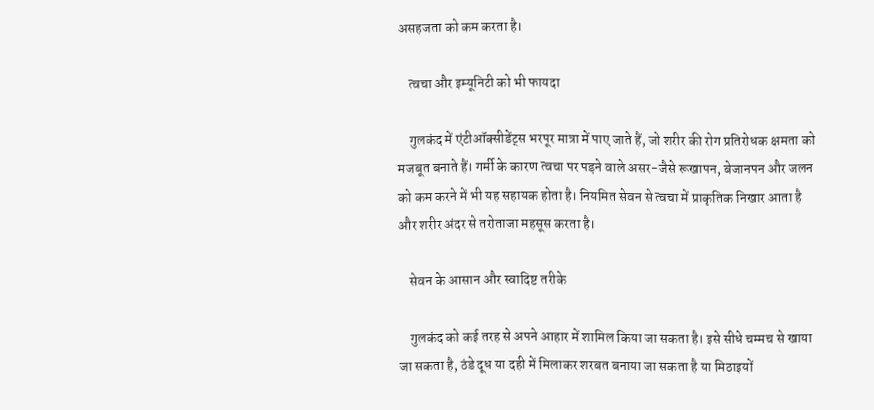असहजता को कम करता है।

    त्वचा और इम्यूनिटी को भी फायदा

    गुलकंद में एंटीऑक्सीडेंट्स भरपूर मात्रा में पाए जाते हैं, जो शरीर की रोग प्रतिरोधक क्षमता को मजबूत बनाते हैं। गर्मी के कारण त्वचा पर पड़ने वाले असर-जैसे रूखापन, बेजानपन और जलन को कम करने में भी यह सहायक होता है। नियमित सेवन से त्वचा में प्राकृतिक निखार आता है और शरीर अंदर से तरोताजा महसूस करता है।

    सेवन के आसान और स्वादिष्ट तरीके

    गुलकंद को कई तरह से अपने आहार में शामिल किया जा सकता है। इसे सीधे चम्मच से खाया जा सकता है, ठंडे दूध या दही में मिलाकर शरबत बनाया जा सकता है या मिठाइयों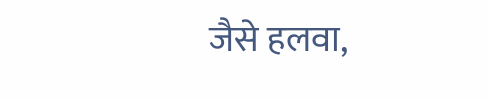जैसे हलवा,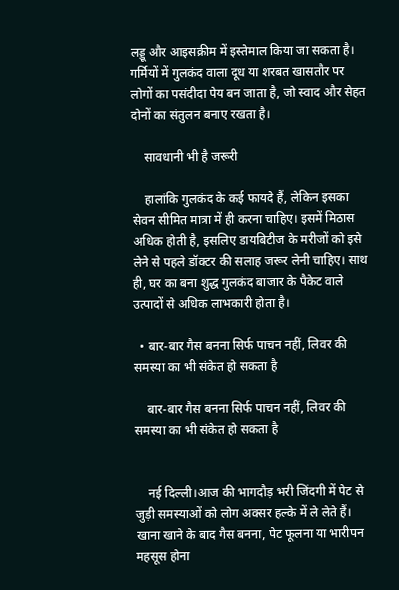लड्डू और आइसक्रीम में इस्तेमाल किया जा सकता है। गर्मियों में गुलकंद वाला दूध या शरबत खासतौर पर लोगों का पसंदीदा पेय बन जाता है, जो स्वाद और सेहत दोनों का संतुलन बनाए रखता है।

    सावधानी भी है जरूरी

    हालांकि गुलकंद के कई फायदे हैं, लेकिन इसका सेवन सीमित मात्रा में ही करना चाहिए। इसमें मिठास अधिक होती है, इसलिए डायबिटीज के मरीजों को इसे लेने से पहले डॉक्टर की सलाह जरूर लेनी चाहिए। साथ ही, घर का बना शुद्ध गुलकंद बाजार के पैकेट वाले उत्पादों से अधिक लाभकारी होता है।

  • बार-बार गैस बनना सिर्फ पाचन नहीं, लिवर की समस्या का भी संकेत हो सकता है

    बार-बार गैस बनना सिर्फ पाचन नहीं, लिवर की समस्या का भी संकेत हो सकता है


    नई दिल्ली।आज की भागदौड़ भरी जिंदगी में पेट से जुड़ी समस्याओं को लोग अक्सर हल्के में ले लेते हैं। खाना खाने के बाद गैस बनना, पेट फूलना या भारीपन महसूस होना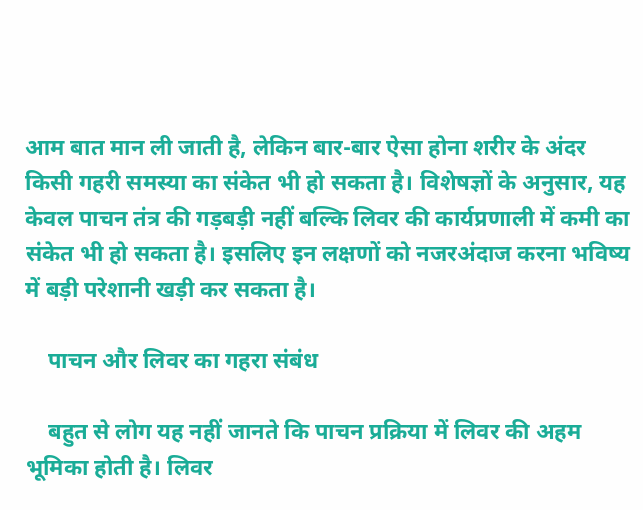आम बात मान ली जाती है, लेकिन बार-बार ऐसा होना शरीर के अंदर किसी गहरी समस्या का संकेत भी हो सकता है। विशेषज्ञों के अनुसार, यह केवल पाचन तंत्र की गड़बड़ी नहीं बल्कि लिवर की कार्यप्रणाली में कमी का संकेत भी हो सकता है। इसलिए इन लक्षणों को नजरअंदाज करना भविष्य में बड़ी परेशानी खड़ी कर सकता है।

    पाचन और लिवर का गहरा संबंध

    बहुत से लोग यह नहीं जानते कि पाचन प्रक्रिया में लिवर की अहम भूमिका होती है। लिवर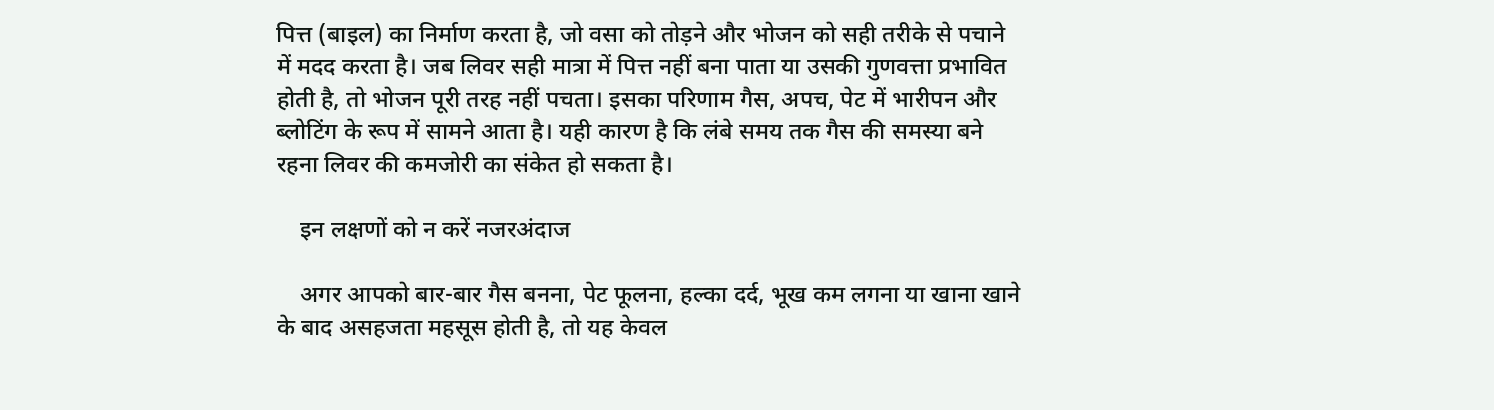पित्त (बाइल) का निर्माण करता है, जो वसा को तोड़ने और भोजन को सही तरीके से पचाने में मदद करता है। जब लिवर सही मात्रा में पित्त नहीं बना पाता या उसकी गुणवत्ता प्रभावित होती है, तो भोजन पूरी तरह नहीं पचता। इसका परिणाम गैस, अपच, पेट में भारीपन और ब्लोटिंग के रूप में सामने आता है। यही कारण है कि लंबे समय तक गैस की समस्या बने रहना लिवर की कमजोरी का संकेत हो सकता है।

    इन लक्षणों को न करें नजरअंदाज

    अगर आपको बार-बार गैस बनना, पेट फूलना, हल्का दर्द, भूख कम लगना या खाना खाने के बाद असहजता महसूस होती है, तो यह केवल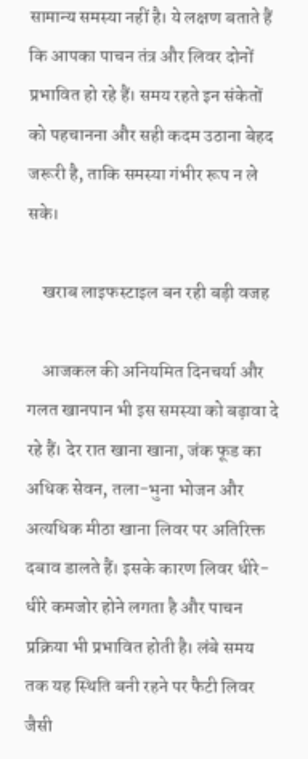सामान्य समस्या नहीं है। ये लक्षण बताते हैं कि आपका पाचन तंत्र और लिवर दोनों प्रभावित हो रहे हैं। समय रहते इन संकेतों को पहचानना और सही कदम उठाना बेहद जरूरी है, ताकि समस्या गंभीर रूप न ले सके।

    खराब लाइफस्टाइल बन रही बड़ी वजह

    आजकल की अनियमित दिनचर्या और गलत खानपान भी इस समस्या को बढ़ावा दे रहे हैं। देर रात खाना खाना, जंक फूड का अधिक सेवन, तला-भुना भोजन और अत्यधिक मीठा खाना लिवर पर अतिरिक्त दबाव डालते हैं। इसके कारण लिवर धीरे-धीरे कमजोर होने लगता है और पाचन प्रक्रिया भी प्रभावित होती है। लंबे समय तक यह स्थिति बनी रहने पर फैटी लिवर जैसी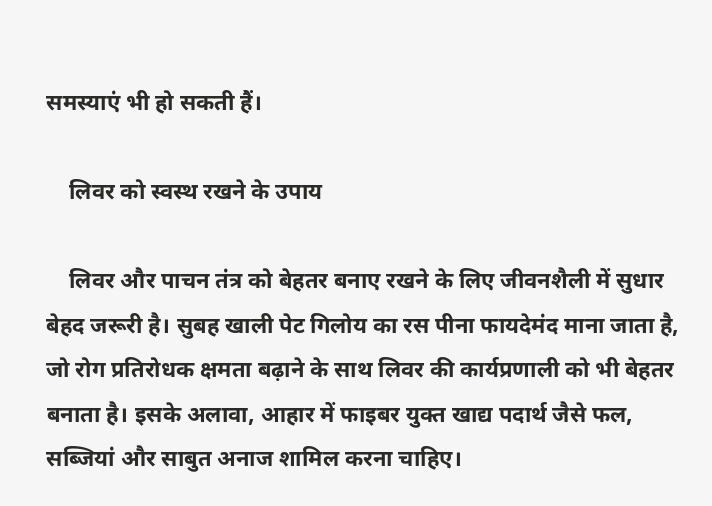समस्याएं भी हो सकती हैं।

    लिवर को स्वस्थ रखने के उपाय

    लिवर और पाचन तंत्र को बेहतर बनाए रखने के लिए जीवनशैली में सुधार बेहद जरूरी है। सुबह खाली पेट गिलोय का रस पीना फायदेमंद माना जाता है, जो रोग प्रतिरोधक क्षमता बढ़ाने के साथ लिवर की कार्यप्रणाली को भी बेहतर बनाता है। इसके अलावा, आहार में फाइबर युक्त खाद्य पदार्थ जैसे फल, सब्जियां और साबुत अनाज शामिल करना चाहिए।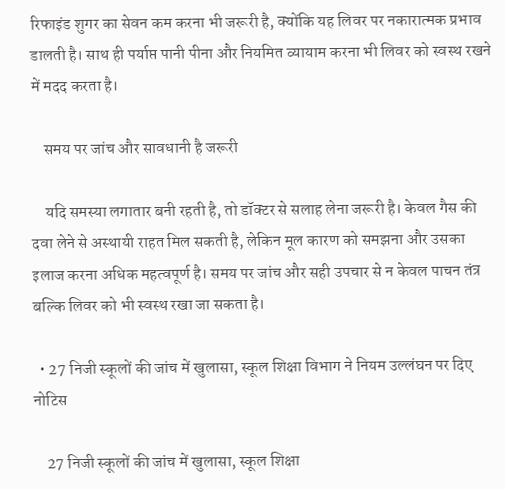रिफाइंड शुगर का सेवन कम करना भी जरूरी है, क्योंकि यह लिवर पर नकारात्मक प्रभाव डालती है। साथ ही पर्याप्त पानी पीना और नियमित व्यायाम करना भी लिवर को स्वस्थ रखने में मदद करता है।

    समय पर जांच और सावधानी है जरूरी

    यदि समस्या लगातार बनी रहती है, तो डॉक्टर से सलाह लेना जरूरी है। केवल गैस की दवा लेने से अस्थायी राहत मिल सकती है, लेकिन मूल कारण को समझना और उसका इलाज करना अधिक महत्वपूर्ण है। समय पर जांच और सही उपचार से न केवल पाचन तंत्र बल्कि लिवर को भी स्वस्थ रखा जा सकता है।

  • 27 निजी स्कूलों की जांच में खुलासा, स्कूल शिक्षा विभाग ने नियम उल्लंघन पर दिए नोटिस

    27 निजी स्कूलों की जांच में खुलासा, स्कूल शिक्षा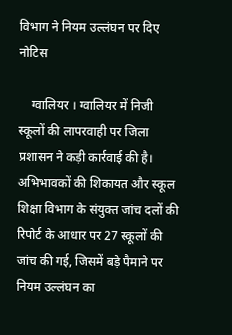विभाग ने नियम उल्लंघन पर दिए नोटिस

    ग्वालियर । ग्वालियर में निजी स्कूलों की लापरवाही पर जिला प्रशासन ने कड़ी कार्रवाई की है। अभिभावकों की शिकायत और स्कूल शिक्षा विभाग के संयुक्त जांच दलों की रिपोर्ट के आधार पर 27 स्कूलों की जांच की गई, जिसमें बड़े पैमाने पर नियम उल्लंघन का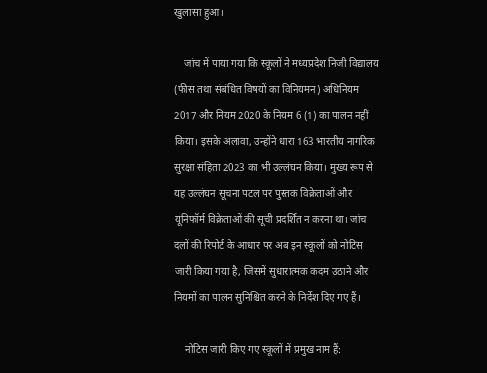खुलासा हुआ।

    जांच में पाया गया कि स्कूलों ने मध्यप्रदेश निजी विद्यालय (फीस तथा संबंधित विषयों का विनियमन) अधिनियम 2017 और नियम 2020 के नियम 6 (1) का पालन नहीं किया। इसके अलावा, उन्होंने धारा 163 भारतीय नागरिक सुरक्षा संहिता 2023 का भी उल्लंघन किया। मुख्य रूप से यह उल्लंघन सूचना पटल पर पुस्तक विक्रेताओं और यूनिफॉर्म विक्रेताओं की सूची प्रदर्शित न करना था। जांच दलों की रिपोर्ट के आधार पर अब इन स्कूलों को नोटिस जारी किया गया है, जिसमें सुधारात्मक कदम उठाने और नियमों का पालन सुनिश्चित करने के निर्देश दिए गए हैं।

    नोटिस जारी किए गए स्कूलों में प्रमुख नाम हैं: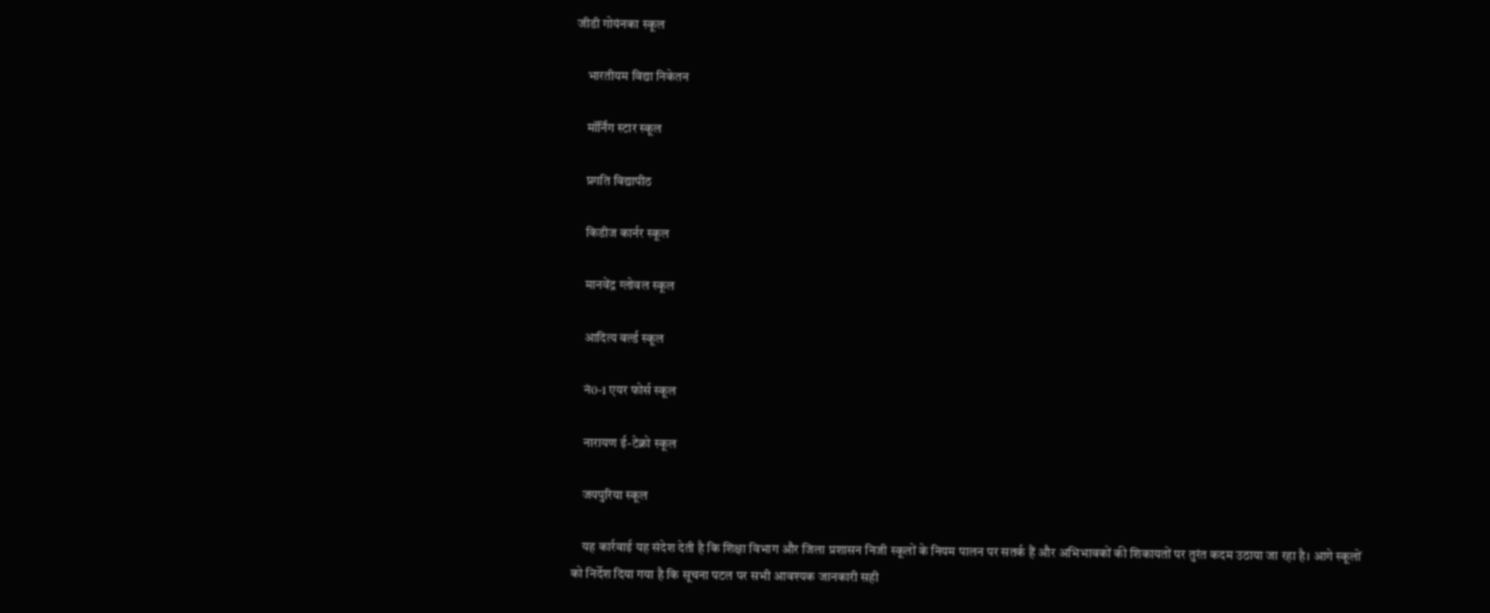जीडी गोयंनका स्कूल

    भारतीयम विद्या निकेतन

    मॉर्निंग स्टार स्कूल

    प्रगति विद्यापीठ

    किडीज कार्नर स्कूल

    मानवेंद्र ग्लोवल स्कूल

    आदित्य वर्ल्ड स्कूल

    नं0-1 एयर फोर्स स्कूल

    नारायण ई-टेक्नो स्कूल

    जयपुरिया स्कूल

    यह कार्रवाई यह संदेश देती है कि शिक्षा विभाग और जिला प्रशासन निजी स्कूलों के नियम पालन पर सतर्क हैं और अभिभावकों की शिकायतों पर तुरंत कदम उठाया जा रहा है। आगे स्कूलों को निर्देश दिया गया है कि सूचना पटल पर सभी आवश्यक जानकारी सही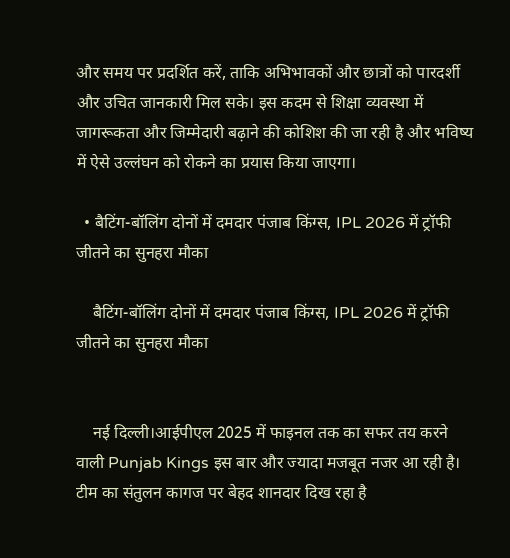और समय पर प्रदर्शित करें, ताकि अभिभावकों और छात्रों को पारदर्शी और उचित जानकारी मिल सके। इस कदम से शिक्षा व्यवस्था में जागरूकता और जिम्मेदारी बढ़ाने की कोशिश की जा रही है और भविष्य में ऐसे उल्लंघन को रोकने का प्रयास किया जाएगा।

  • बैटिंग-बॉलिंग दोनों में दमदार पंजाब किंग्स, IPL 2026 में ट्रॉफी जीतने का सुनहरा मौका

    बैटिंग-बॉलिंग दोनों में दमदार पंजाब किंग्स, IPL 2026 में ट्रॉफी जीतने का सुनहरा मौका


    नई दिल्ली।आईपीएल 2025 में फाइनल तक का सफर तय करने वाली Punjab Kings इस बार और ज्यादा मजबूत नजर आ रही है। टीम का संतुलन कागज पर बेहद शानदार दिख रहा है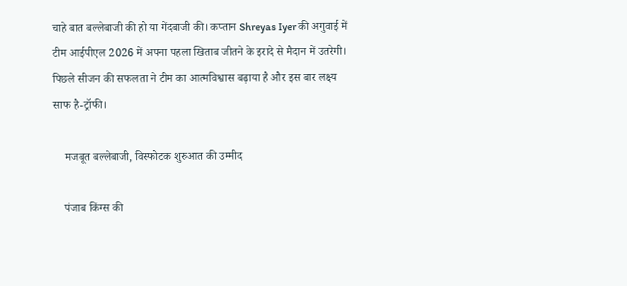चाहे बात बल्लेबाजी की हो या गेंदबाजी की। कप्तान Shreyas Iyer की अगुवाई में टीम आईपीएल 2026 में अपना पहला खिताब जीतने के इरादे से मैदान में उतरेगी। पिछले सीजन की सफलता ने टीम का आत्मविश्वास बढ़ाया है और इस बार लक्ष्य साफ है-ट्रॉफी।

    मजबूत बल्लेबाजी, विस्फोटक शुरुआत की उम्मीद

    पंजाब किंग्स की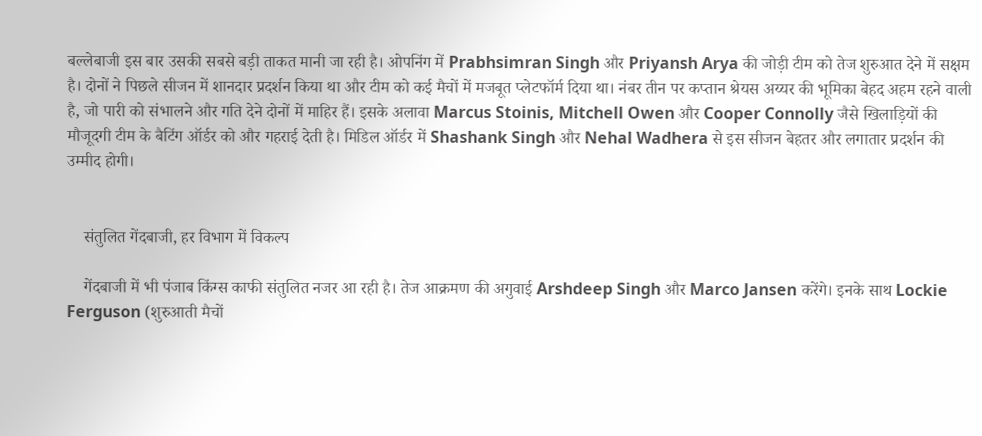बल्लेबाजी इस बार उसकी सबसे बड़ी ताकत मानी जा रही है। ओपनिंग में Prabhsimran Singh और Priyansh Arya की जोड़ी टीम को तेज शुरुआत देने में सक्षम है। दोनों ने पिछले सीजन में शानदार प्रदर्शन किया था और टीम को कई मैचों में मजबूत प्लेटफॉर्म दिया था। नंबर तीन पर कप्तान श्रेयस अय्यर की भूमिका बेहद अहम रहने वाली है, जो पारी को संभालने और गति देने दोनों में माहिर हैं। इसके अलावा Marcus Stoinis, Mitchell Owen और Cooper Connolly जैसे खिलाड़ियों की मौजूदगी टीम के बैटिंग ऑर्डर को और गहराई देती है। मिडिल ऑर्डर में Shashank Singh और Nehal Wadhera से इस सीजन बेहतर और लगातार प्रदर्शन की उम्मीद होगी।


    संतुलित गेंदबाजी, हर विभाग में विकल्प

    गेंदबाजी में भी पंजाब किंग्स काफी संतुलित नजर आ रही है। तेज आक्रमण की अगुवाई Arshdeep Singh और Marco Jansen करेंगे। इनके साथ Lockie Ferguson (शुरुआती मैचों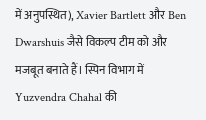में अनुपस्थित), Xavier Bartlett और Ben Dwarshuis जैसे विकल्प टीम को और मजबूत बनाते हैं। स्पिन विभाग में Yuzvendra Chahal की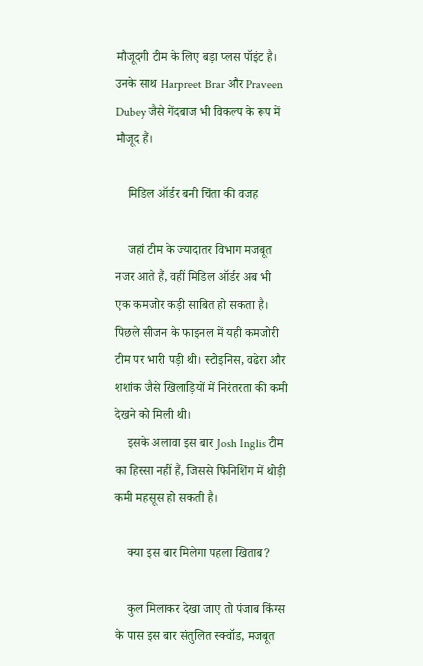मौजूदगी टीम के लिए बड़ा प्लस पॉइंट है। उनके साथ Harpreet Brar और Praveen Dubey जैसे गेंदबाज भी विकल्प के रूप में मौजूद हैं।

    मिडिल ऑर्डर बनी चिंता की वजह

    जहां टीम के ज्यादातर विभाग मजबूत नजर आते हैं, वहीं मिडिल ऑर्डर अब भी एक कमजोर कड़ी साबित हो सकता है। पिछले सीजन के फाइनल में यही कमजोरी टीम पर भारी पड़ी थी। स्टोइनिस, वढेरा और शशांक जैसे खिलाड़ियों में निरंतरता की कमी देखने को मिली थी।
    इसके अलावा इस बार Josh Inglis टीम का हिस्सा नहीं हैं, जिससे फिनिशिंग में थोड़ी कमी महसूस हो सकती है।

    क्या इस बार मिलेगा पहला खिताब?

    कुल मिलाकर देखा जाए तो पंजाब किंग्स के पास इस बार संतुलित स्क्वॉड, मजबूत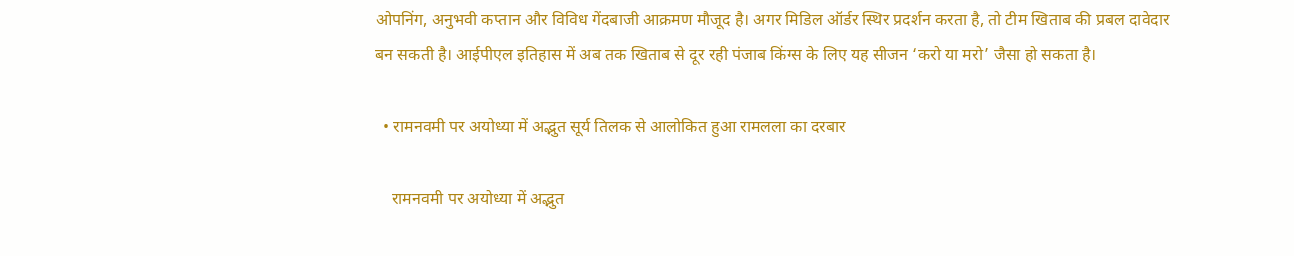ओपनिंग, अनुभवी कप्तान और विविध गेंदबाजी आक्रमण मौजूद है। अगर मिडिल ऑर्डर स्थिर प्रदर्शन करता है, तो टीम खिताब की प्रबल दावेदार बन सकती है। आईपीएल इतिहास में अब तक खिताब से दूर रही पंजाब किंग्स के लिए यह सीजन ‘करो या मरो’ जैसा हो सकता है।

  • रामनवमी पर अयोध्या में अद्भुत सूर्य तिलक से आलोकित हुआ रामलला का दरबार

    रामनवमी पर अयोध्या में अद्भुत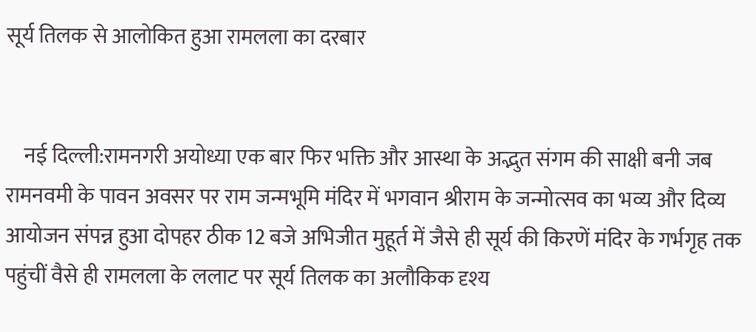सूर्य तिलक से आलोकित हुआ रामलला का दरबार


    नई दिल्ली:रामनगरी अयोध्या एक बार फिर भक्ति और आस्था के अद्भुत संगम की साक्षी बनी जब रामनवमी के पावन अवसर पर राम जन्मभूमि मंदिर में भगवान श्रीराम के जन्मोत्सव का भव्य और दिव्य आयोजन संपन्न हुआ दोपहर ठीक 12 बजे अभिजीत मुहूर्त में जैसे ही सूर्य की किरणें मंदिर के गर्भगृह तक पहुंचीं वैसे ही रामलला के ललाट पर सूर्य तिलक का अलौकिक दृश्य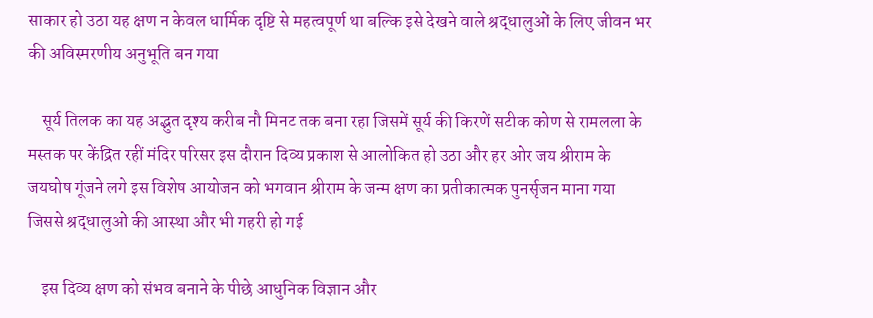साकार हो उठा यह क्षण न केवल धार्मिक दृष्टि से महत्वपूर्ण था बल्कि इसे देखने वाले श्रद्धालुओं के लिए जीवन भर की अविस्मरणीय अनुभूति बन गया

    सूर्य तिलक का यह अद्भुत दृश्य करीब नौ मिनट तक बना रहा जिसमें सूर्य की किरणें सटीक कोण से रामलला के मस्तक पर केंद्रित रहीं मंदिर परिसर इस दौरान दिव्य प्रकाश से आलोकित हो उठा और हर ओर जय श्रीराम के जयघोष गूंजने लगे इस विशेष आयोजन को भगवान श्रीराम के जन्म क्षण का प्रतीकात्मक पुनर्सृजन माना गया जिससे श्रद्धालुओं की आस्था और भी गहरी हो गई

    इस दिव्य क्षण को संभव बनाने के पीछे आधुनिक विज्ञान और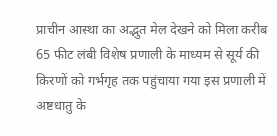प्राचीन आस्था का अद्भुत मेल देखने को मिला करीब 65 फीट लंबी विशेष प्रणाली के माध्यम से सूर्य की किरणों को गर्भगृह तक पहुंचाया गया इस प्रणाली में अष्टधातु के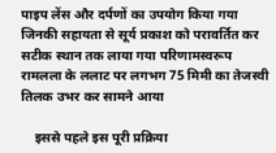पाइप लेंस और दर्पणों का उपयोग किया गया जिनकी सहायता से सूर्य प्रकाश को परावर्तित कर सटीक स्थान तक लाया गया परिणामस्वरूप रामलला के ललाट पर लगभग 75 मिमी का तेजस्वी तिलक उभर कर सामने आया

    इससे पहले इस पूरी प्रक्रिया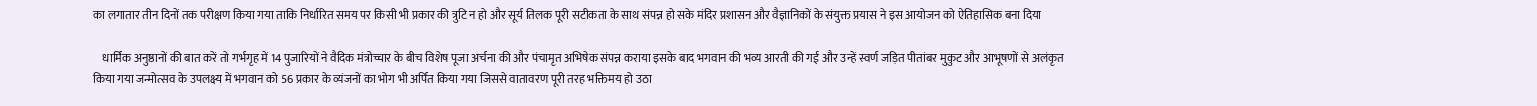का लगातार तीन दिनों तक परीक्षण किया गया ताकि निर्धारित समय पर किसी भी प्रकार की त्रुटि न हो और सूर्य तिलक पूरी सटीकता के साथ संपन्न हो सके मंदिर प्रशासन और वैज्ञानिकों के संयुक्त प्रयास ने इस आयोजन को ऐतिहासिक बना दिया

    धार्मिक अनुष्ठानों की बात करें तो गर्भगृह में 14 पुजारियों ने वैदिक मंत्रोच्चार के बीच विशेष पूजा अर्चना की और पंचामृत अभिषेक संपन्न कराया इसके बाद भगवान की भव्य आरती की गई और उन्हें स्वर्ण जड़ित पीतांबर मुकुट और आभूषणों से अलंकृत किया गया जन्मोत्सव के उपलक्ष्य में भगवान को 56 प्रकार के व्यंजनों का भोग भी अर्पित किया गया जिससे वातावरण पूरी तरह भक्तिमय हो उठा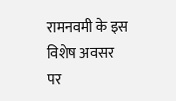रामनवमी के इस विशेष अवसर पर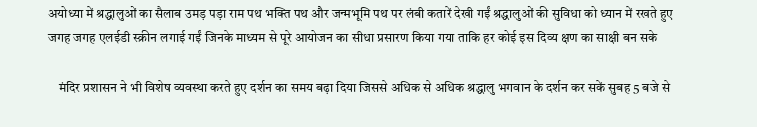अयोध्या में श्रद्धालुओं का सैलाब उमड़ पड़ा राम पथ भक्ति पथ और जन्मभूमि पथ पर लंबी कतारें देखी गईं श्रद्धालुओं की सुविधा को ध्यान में रखते हुए जगह जगह एलईडी स्क्रीन लगाई गईं जिनके माध्यम से पूरे आयोजन का सीधा प्रसारण किया गया ताकि हर कोई इस दिव्य क्षण का साक्षी बन सके

    मंदिर प्रशासन ने भी विशेष व्यवस्था करते हुए दर्शन का समय बढ़ा दिया जिससे अधिक से अधिक श्रद्धालु भगवान के दर्शन कर सकें सुबह 5 बजे से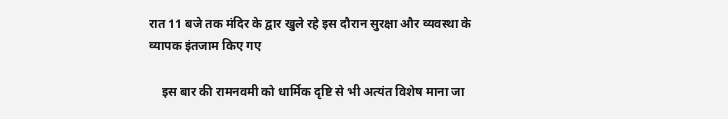रात 11 बजे तक मंदिर के द्वार खुले रहे इस दौरान सुरक्षा और व्यवस्था के व्यापक इंतजाम किए गए

    इस बार की रामनवमी को धार्मिक दृष्टि से भी अत्यंत विशेष माना जा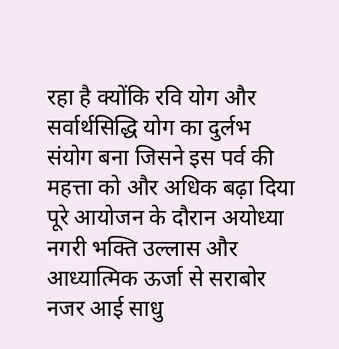रहा है क्योंकि रवि योग और सर्वार्थसिद्धि योग का दुर्लभ संयोग बना जिसने इस पर्व की महत्ता को और अधिक बढ़ा दिया पूरे आयोजन के दौरान अयोध्या नगरी भक्ति उल्लास और आध्यात्मिक ऊर्जा से सराबोर नजर आई साधु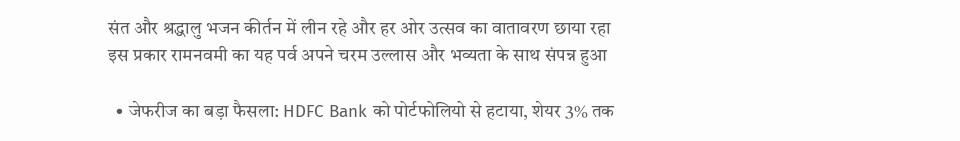संत और श्रद्धालु भजन कीर्तन में लीन रहे और हर ओर उत्सव का वातावरण छाया रहा इस प्रकार रामनवमी का यह पर्व अपने चरम उल्लास और भव्यता के साथ संपन्न हुआ

  • जेफरीज का बड़ा फैसला: HDFC Bank को पोर्टफोलियो से हटाया, शेयर 3% तक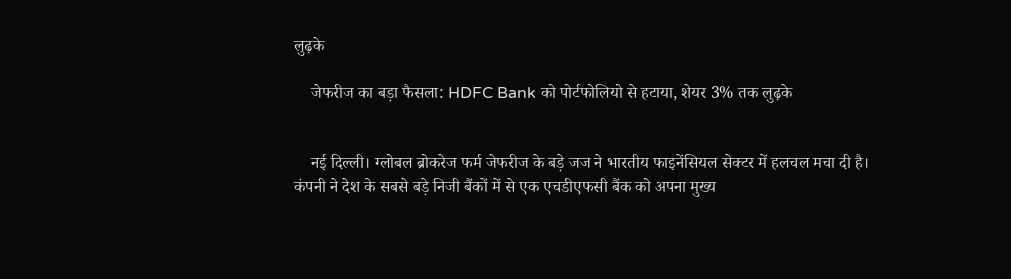लुढ़के

    जेफरीज का बड़ा फैसला: HDFC Bank को पोर्टफोलियो से हटाया, शेयर 3% तक लुढ़के


    नई दिल्ली। ग्लोबल ब्रोकरेज फर्म जेफरीज के बड़े जज ने भारतीय फाइनेंसियल सेक्टर में हलचल मचा दी है। कंपनी ने देश के सबसे बड़े निजी बैंकों में से एक एचडीएफसी बैंक को अपना मुख्य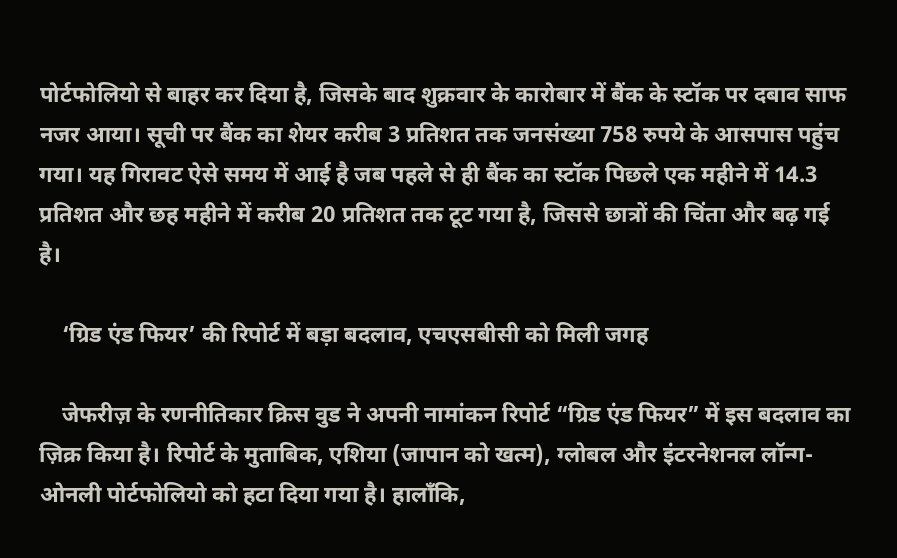पोर्टफोलियो से बाहर कर दिया है, जिसके बाद शुक्रवार के कारोबार में बैंक के स्टॉक पर दबाव साफ नजर आया। सूची पर बैंक का शेयर करीब 3 प्रतिशत तक जनसंख्या 758 रुपये के आसपास पहुंच गया। यह गिरावट ऐसे समय में आई है जब पहले से ही बैंक का स्टॉक पिछले एक महीने में 14.3 प्रतिशत और छह महीने में करीब 20 प्रतिशत तक टूट गया है, जिससे छात्रों की चिंता और बढ़ गई है।

    ‘ग्रिड एंड फियर’ की रिपोर्ट में बड़ा बदलाव, एचएसबीसी को मिली जगह

    जेफरीज़ के रणनीतिकार क्रिस वुड ने अपनी नामांकन रिपोर्ट “ग्रिड एंड फियर” में इस बदलाव का ज़िक्र किया है। रिपोर्ट के मुताबिक, एशिया (जापान को खत्म), ग्लोबल और इंटरनेशनल लॉन्ग-ओनली पोर्टफोलियो को हटा दिया गया है। हालाँकि,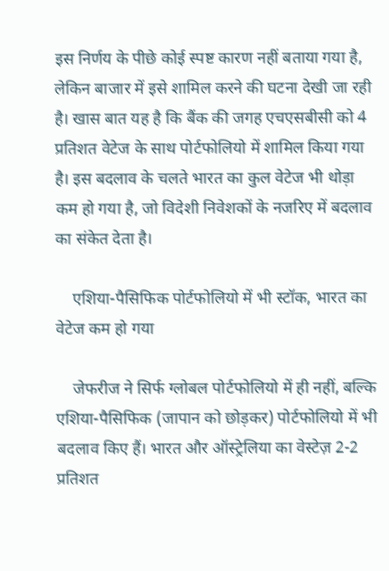इस निर्णय के पीछे कोई स्पष्ट कारण नहीं बताया गया है, लेकिन बाजार में इसे शामिल करने की घटना देखी जा रही है। खास बात यह है कि बैंक की जगह एचएसबीसी को 4 प्रतिशत वेटेज के साथ पोर्टफोलियो में शामिल किया गया है। इस बदलाव के चलते भारत का कुल वेटेज भी थोड़ा कम हो गया है, जो विदेशी निवेशकों के नजरिए में बदलाव का संकेत देता है।

    एशिया-पैसिफिक पोर्टफोलियो में भी स्टॉक, भारत का वेटेज कम हो गया

    जेफरीज ने सिर्फ ग्लोबल पोर्टफोलियो में ही नहीं, बल्कि एशिया-पैसिफिक (जापान को छोड़कर) पोर्टफोलियो में भी बदलाव किए हैं। भारत और ऑस्ट्रेलिया का वेस्टेज़ 2-2 प्रतिशत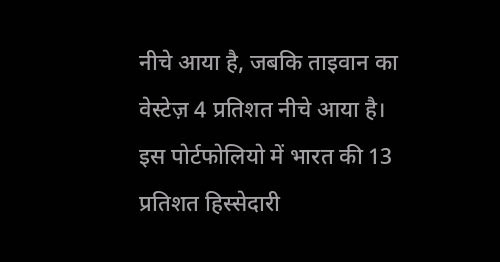नीचे आया है, जबकि ताइवान का वेस्टेज़ 4 प्रतिशत नीचे आया है। इस पोर्टफोलियो में भारत की 13 प्रतिशत हिस्सेदारी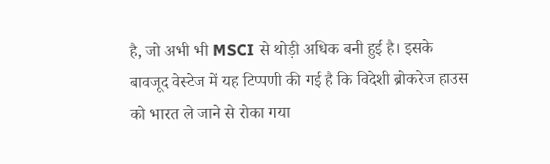है, जो अभी भी MSCI से थोड़ी अधिक बनी हुई है। इसके बावजूद वेस्टेज में यह टिप्पणी की गई है कि विदेशी ब्रोकरेज हाउस को भारत ले जाने से रोका गया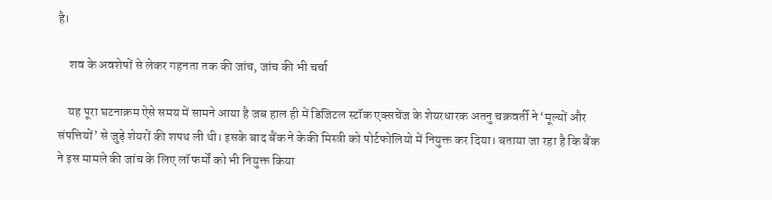है।

    शव के अवशेषों से लेकर गहनता तक की जांच, जांच की भी चर्चा

    यह पूरा घटनाक्रम ऐसे समय में सामने आया है जब हाल ही में डिजिटल स्टॉक एक्सचेंज के शेयरधारक अतनु चक्रवर्ती ने ‘मूल्यों और संपत्तियों’ से जुड़े शेयरों की शपथ ली थी। इसके बाद बैंक ने केकी मिस्त्री को पोर्टफोलियो में नियुक्त कर दिया। बताया जा रहा है कि बैंक ने इस मामले की जांच के लिए लॉ फर्मों को भी नियुक्त किया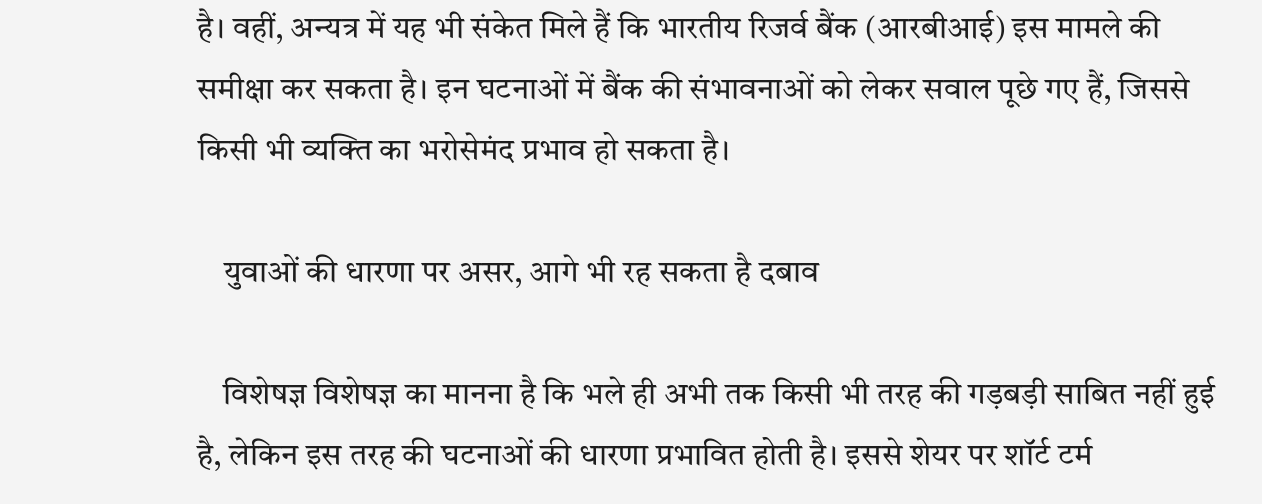है। वहीं, अन्यत्र में यह भी संकेत मिले हैं कि भारतीय रिजर्व बैंक (आरबीआई) इस मामले की समीक्षा कर सकता है। इन घटनाओं में बैंक की संभावनाओं को लेकर सवाल पूछे गए हैं, जिससे किसी भी व्यक्ति का भरोसेमंद प्रभाव हो सकता है।

    युवाओं की धारणा पर असर, आगे भी रह सकता है दबाव

    विशेषज्ञ विशेषज्ञ का मानना है कि भले ही अभी तक किसी भी तरह की गड़बड़ी साबित नहीं हुई है, लेकिन इस तरह की घटनाओं की धारणा प्रभावित होती है। इससे शेयर पर शॉर्ट टर्म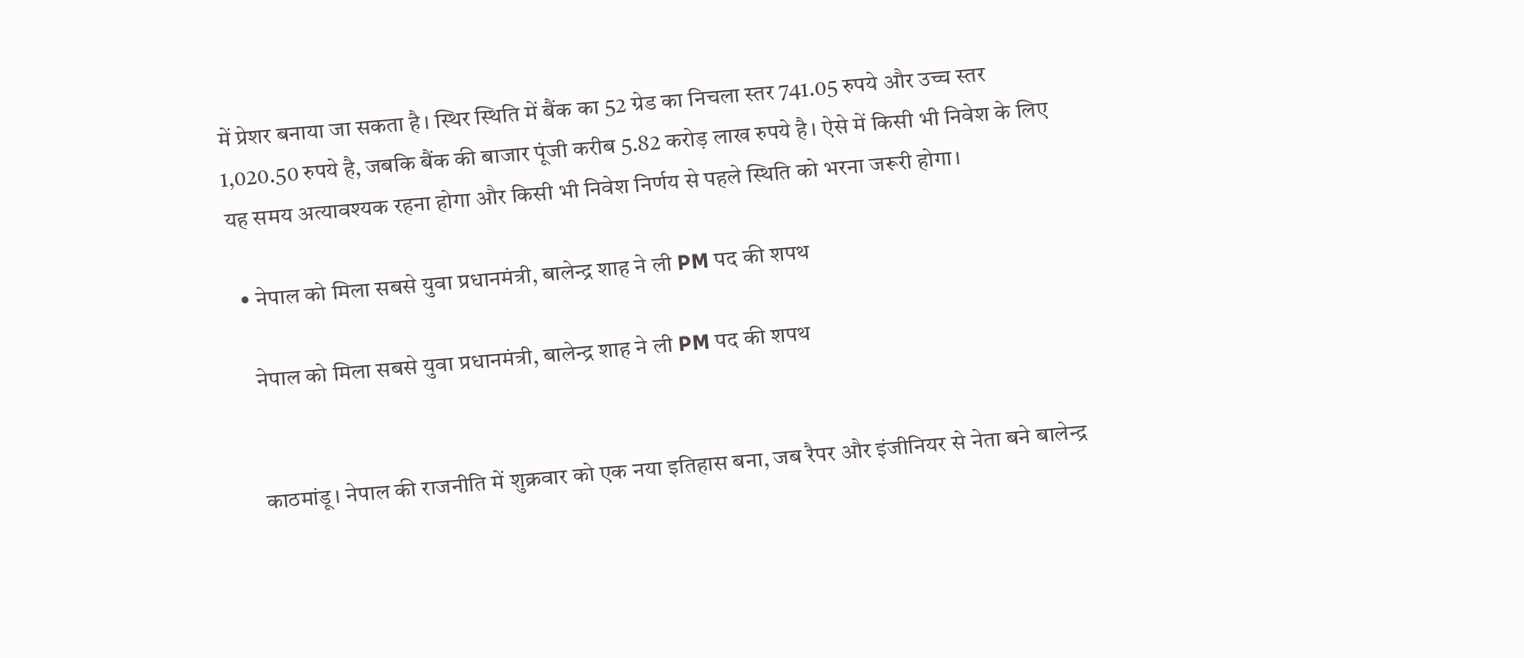में प्रेशर बनाया जा सकता है। स्थिर स्थिति में बैंक का 52 ग्रेड का निचला स्तर 741.05 रुपये और उच्च स्तर 1,020.50 रुपये है, जबकि बैंक की बाजार पूंजी करीब 5.82 करोड़ लाख रुपये है। ऐसे में किसी भी निवेश के लिए यह समय अत्यावश्यक रहना होगा और किसी भी निवेश निर्णय से पहले स्थिति को भरना जरूरी होगा।

  • नेपाल को मिला सबसे युवा प्रधानमंत्री, बालेन्द्र शाह ने ली PM पद की शपथ

    नेपाल को मिला सबसे युवा प्रधानमंत्री, बालेन्द्र शाह ने ली PM पद की शपथ


    काठमांडू। नेपाल की राजनीति में शुक्रवार को एक नया इतिहास बना, जब रैपर और इंजीनियर से नेता बने बालेन्द्र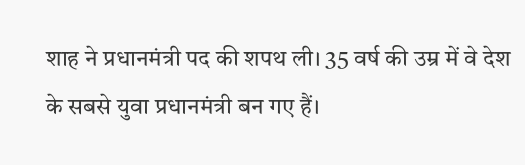शाह ने प्रधानमंत्री पद की शपथ ली। 35 वर्ष की उम्र में वे देश के सबसे युवा प्रधानमंत्री बन गए हैं।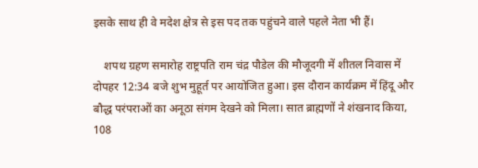इसके साथ ही वे मदेश क्षेत्र से इस पद तक पहुंचने वाले पहले नेता भी हैं।

    शपथ ग्रहण समारोह राष्ट्रपति राम चंद्र पौडेल की मौजूदगी में शीतल निवास में दोपहर 12:34 बजे शुभ मुहूर्त पर आयोजित हुआ। इस दौरान कार्यक्रम में हिंदू और बौद्ध परंपराओं का अनूठा संगम देखने को मिला। सात ब्राह्मणों ने शंखनाद किया, 108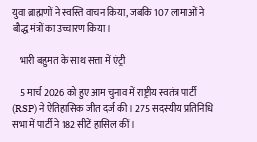युवा ब्राह्मणों ने स्वस्ति वाचन किया, जबकि 107 लामाओं ने बौद्ध मंत्रों का उच्चारण किया।

    भारी बहुमत के साथ सत्ता में एंट्री

    5 मार्च 2026 को हुए आम चुनाव में राष्ट्रीय स्वतंत्र पार्टी (RSP) ने ऐतिहासिक जीत दर्ज की। 275 सदस्यीय प्रतिनिधि सभा में पार्टी ने 182 सीटें हासिल कीं।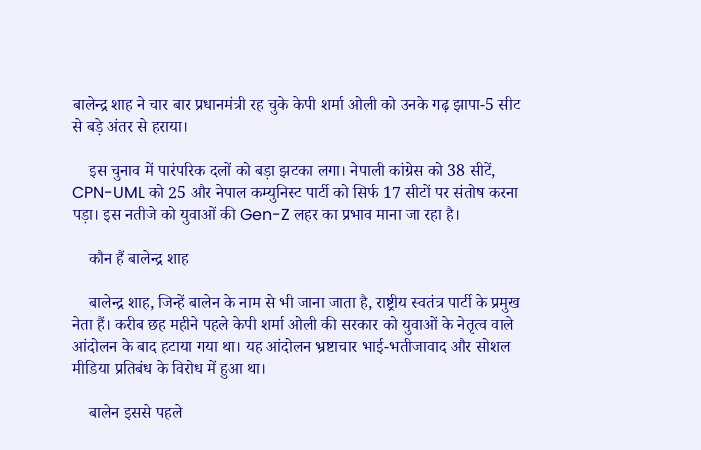बालेन्द्र शाह ने चार बार प्रधानमंत्री रह चुके केपी शर्मा ओली को उनके गढ़ झापा-5 सीट से बड़े अंतर से हराया।

    इस चुनाव में पारंपरिक दलों को बड़ा झटका लगा। नेपाली कांग्रेस को 38 सीटें, CPN-UML को 25 और नेपाल कम्युनिस्ट पार्टी को सिर्फ 17 सीटों पर संतोष करना पड़ा। इस नतीजे को युवाओं की Gen-Z लहर का प्रभाव माना जा रहा है।

    कौन हैं बालेन्द्र शाह

    बालेन्द्र शाह, जिन्हें बालेन के नाम से भी जाना जाता है, राष्ट्रीय स्वतंत्र पार्टी के प्रमुख नेता हैं। करीब छह महीने पहले केपी शर्मा ओली की सरकार को युवाओं के नेतृत्व वाले आंदोलन के बाद हटाया गया था। यह आंदोलन भ्रष्टाचार भाई-भतीजावाद और सोशल मीडिया प्रतिबंध के विरोध में हुआ था।

    बालेन इससे पहले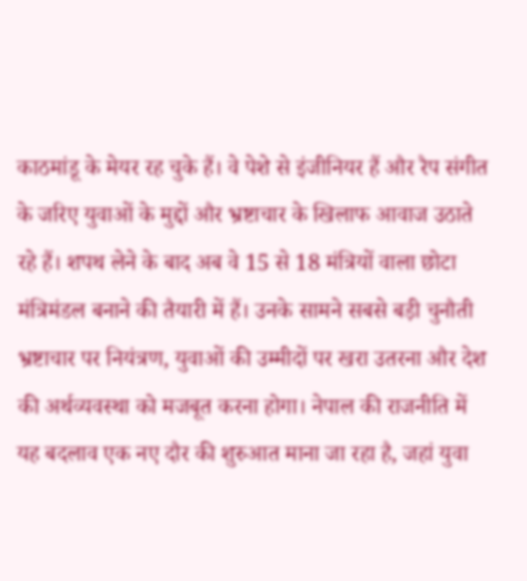काठमांडू के मेयर रह चुके हैं। वे पेशे से इंजीनियर हैं और रैप संगीत के जरिए युवाओं के मुद्दों और भ्रष्टाचार के खिलाफ आवाज उठाते रहे हैं। शपथ लेने के बाद अब वे 15 से 18 मंत्रियों वाला छोटा मंत्रिमंडल बनाने की तैयारी में हैं। उनके सामने सबसे बड़ी चुनौती भ्रष्टाचार पर नियंत्रण, युवाओं की उम्मीदों पर खरा उतरना और देश की अर्थव्यवस्था को मजबूत करना होगा। नेपाल की राजनीति में यह बदलाव एक नए दौर की शुरुआत माना जा रहा है, जहां युवा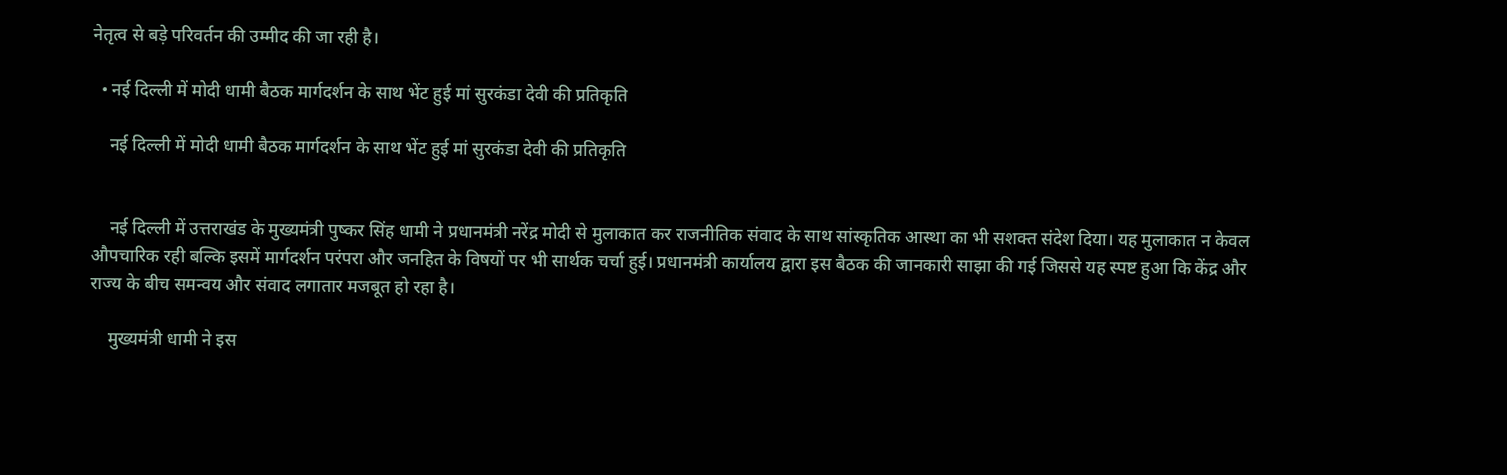नेतृत्व से बड़े परिवर्तन की उम्मीद की जा रही है।

  • नई दिल्ली में मोदी धामी बैठक मार्गदर्शन के साथ भेंट हुई मां सुरकंडा देवी की प्रतिकृति

    नई दिल्ली में मोदी धामी बैठक मार्गदर्शन के साथ भेंट हुई मां सुरकंडा देवी की प्रतिकृति


    नई दिल्ली में उत्तराखंड के मुख्यमंत्री पुष्कर सिंह धामी ने प्रधानमंत्री नरेंद्र मोदी से मुलाकात कर राजनीतिक संवाद के साथ सांस्कृतिक आस्था का भी सशक्त संदेश दिया। यह मुलाकात न केवल औपचारिक रही बल्कि इसमें मार्गदर्शन परंपरा और जनहित के विषयों पर भी सार्थक चर्चा हुई। प्रधानमंत्री कार्यालय द्वारा इस बैठक की जानकारी साझा की गई जिससे यह स्पष्ट हुआ कि केंद्र और राज्य के बीच समन्वय और संवाद लगातार मजबूत हो रहा है।

    मुख्यमंत्री धामी ने इस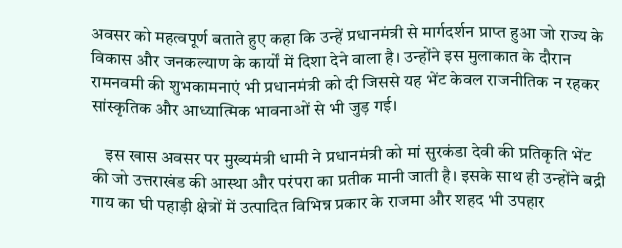अवसर को महत्वपूर्ण बताते हुए कहा कि उन्हें प्रधानमंत्री से मार्गदर्शन प्राप्त हुआ जो राज्य के विकास और जनकल्याण के कार्यों में दिशा देने वाला है। उन्होंने इस मुलाकात के दौरान रामनवमी की शुभकामनाएं भी प्रधानमंत्री को दी जिससे यह भेंट केवल राजनीतिक न रहकर सांस्कृतिक और आध्यात्मिक भावनाओं से भी जुड़ गई।

    इस खास अवसर पर मुख्यमंत्री धामी ने प्रधानमंत्री को मां सुरकंडा देवी की प्रतिकृति भेंट की जो उत्तराखंड की आस्था और परंपरा का प्रतीक मानी जाती है। इसके साथ ही उन्होंने बद्री गाय का घी पहाड़ी क्षेत्रों में उत्पादित विभिन्न प्रकार के राजमा और शहद भी उपहार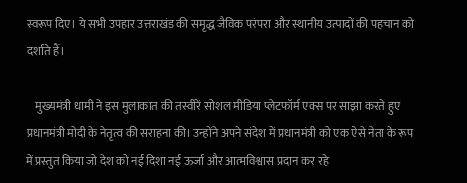स्वरूप दिए। ये सभी उपहार उत्तराखंड की समृद्ध जैविक परंपरा और स्थानीय उत्पादों की पहचान को दर्शाते हैं।

    मुख्यमंत्री धामी ने इस मुलाकात की तस्वीरें सोशल मीडिया प्लेटफॉर्म एक्स पर साझा करते हुए प्रधानमंत्री मोदी के नेतृत्व की सराहना की। उन्होंने अपने संदेश में प्रधानमंत्री को एक ऐसे नेता के रूप में प्रस्तुत किया जो देश को नई दिशा नई ऊर्जा और आत्मविश्वास प्रदान कर रहे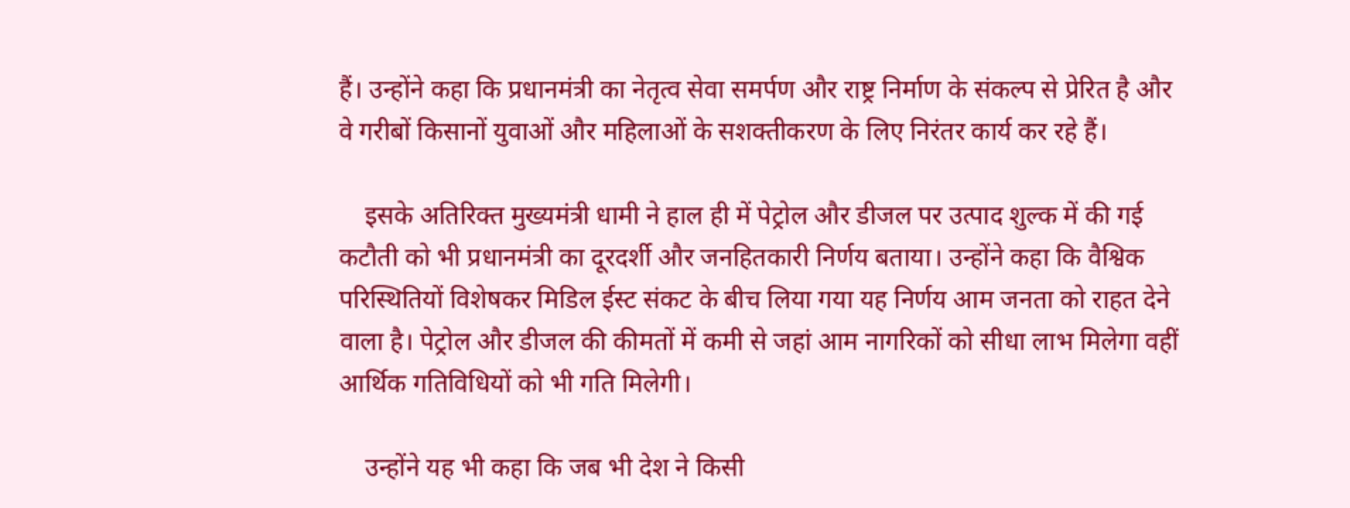हैं। उन्होंने कहा कि प्रधानमंत्री का नेतृत्व सेवा समर्पण और राष्ट्र निर्माण के संकल्प से प्रेरित है और वे गरीबों किसानों युवाओं और महिलाओं के सशक्तीकरण के लिए निरंतर कार्य कर रहे हैं।

    इसके अतिरिक्त मुख्यमंत्री धामी ने हाल ही में पेट्रोल और डीजल पर उत्पाद शुल्क में की गई कटौती को भी प्रधानमंत्री का दूरदर्शी और जनहितकारी निर्णय बताया। उन्होंने कहा कि वैश्विक परिस्थितियों विशेषकर मिडिल ईस्ट संकट के बीच लिया गया यह निर्णय आम जनता को राहत देने वाला है। पेट्रोल और डीजल की कीमतों में कमी से जहां आम नागरिकों को सीधा लाभ मिलेगा वहीं आर्थिक गतिविधियों को भी गति मिलेगी।

    उन्होंने यह भी कहा कि जब भी देश ने किसी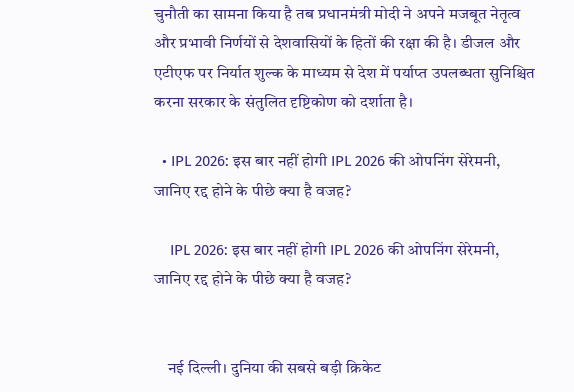चुनौती का सामना किया है तब प्रधानमंत्री मोदी ने अपने मजबूत नेतृत्व और प्रभावी निर्णयों से देशवासियों के हितों की रक्षा की है। डीजल और एटीएफ पर निर्यात शुल्क के माध्यम से देश में पर्याप्त उपलब्धता सुनिश्चित करना सरकार के संतुलित दृष्टिकोण को दर्शाता है।

  • IPL 2026: इस बार नहीं होगी IPL 2026 की ओपनिंग सेरेमनी, जानिए रद्द होने के पीछे क्‍या है वजह?

    IPL 2026: इस बार नहीं होगी IPL 2026 की ओपनिंग सेरेमनी, जानिए रद्द होने के पीछे क्‍या है वजह?


    नई दिल्ली। दुनिया की सबसे बड़ी क्रिकेट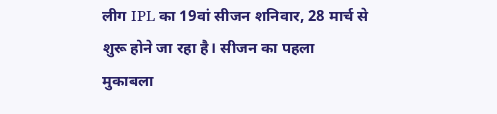लीग IPL का 19वां सीजन शनिवार, 28 मार्च से शुरू होने जा रहा है। सीजन का पहला मुकाबला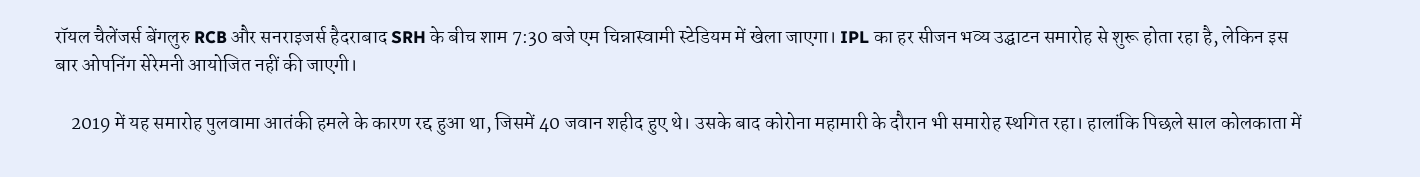रॉयल चैलेंजर्स बेंगलुरु RCB और सनराइजर्स हैदराबाद SRH के बीच शाम 7:30 बजे एम चिन्नास्वामी स्टेडियम में खेला जाएगा। IPL का हर सीजन भव्य उद्घाटन समारोह से शुरू होता रहा है, लेकिन इस बार ओपनिंग सेरेमनी आयोजित नहीं की जाएगी।

    2019 में यह समारोह पुलवामा आतंकी हमले के कारण रद्द हुआ था, जिसमें 40 जवान शहीद हुए थे। उसके बाद कोरोना महामारी के दौरान भी समारोह स्थगित रहा। हालांकि पिछले साल कोलकाता में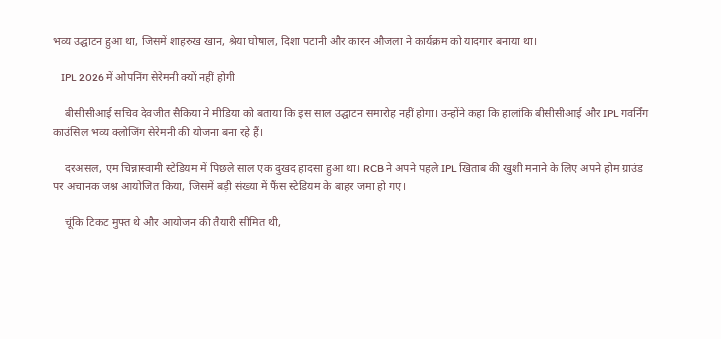भव्य उद्घाटन हुआ था, जिसमें शाहरुख खान, श्रेया घोषाल, दिशा पटानी और कारन औजला ने कार्यक्रम को यादगार बनाया था।

    IPL 2026 में ओपनिंग सेरेमनी क्यों नहीं होगी

    बीसीसीआई सचिव देवजीत सैकिया ने मीडिया को बताया कि इस साल उद्घाटन समारोह नहीं होगा। उन्होंने कहा कि हालांकि बीसीसीआई और IPL गवर्निंग काउंसिल भव्य क्लोजिंग सेरेमनी की योजना बना रहे हैं।

    दरअसल, एम चिन्नास्वामी स्टेडियम में पिछले साल एक दुखद हादसा हुआ था। RCB ने अपने पहले IPL खिताब की खुशी मनाने के लिए अपने होम ग्राउंड पर अचानक जश्न आयोजित किया, जिसमें बड़ी संख्या में फैंस स्टेडियम के बाहर जमा हो गए।

    चूंकि टिकट मुफ्त थे और आयोजन की तैयारी सीमित थी,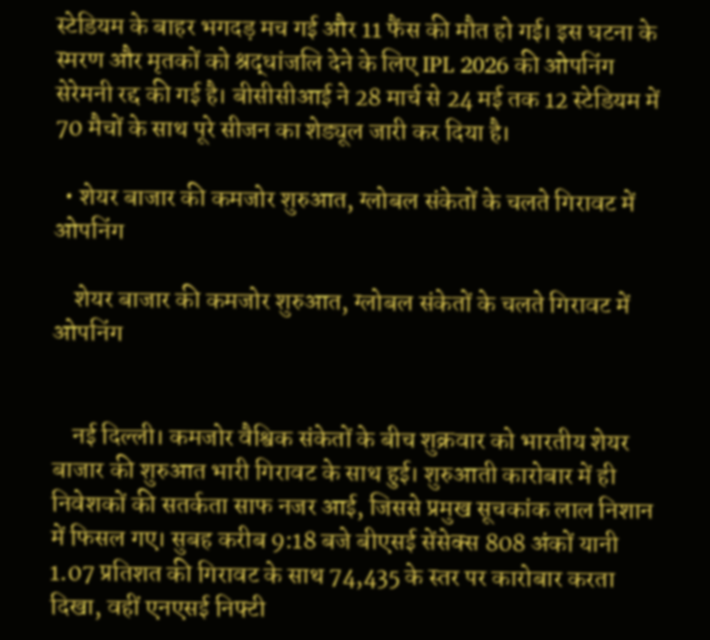स्टेडियम के बाहर भगदड़ मच गई और 11 फैंस की मौत हो गई। इस घटना के स्मरण और मृतकों को श्रद्धांजलि देने के लिए IPL 2026 की ओपनिंग सेरेमनी रद्द की गई है। बीसीसीआई ने 28 मार्च से 24 मई तक 12 स्टेडियम में 70 मैचों के साथ पूरे सीजन का शेड्यूल जारी कर दिया है।

  • शेयर बाजार की कमजोर शुरुआत, ग्लोबल संकेतों के चलते गिरावट में ओपनिंग

    शेयर बाजार की कमजोर शुरुआत, ग्लोबल संकेतों के चलते गिरावट में ओपनिंग


    नई दिल्ली। कमजोर वैश्विक संकेतों के बीच शुक्रवार को भारतीय शेयर बाजार की शुरुआत भारी गिरावट के साथ हुई। शुरुआती कारोबार में ही निवेशकों की सतर्कता साफ नजर आई, जिससे प्रमुख सूचकांक लाल निशान में फिसल गए। सुबह करीब 9:18 बजे बीएसई सेंसेक्स 808 अंकों यानी 1.07 प्रतिशत की गिरावट के साथ 74,435 के स्तर पर कारोबार करता दिखा, वहीं एनएसई निफ्टी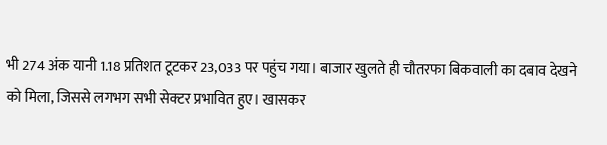भी 274 अंक यानी 1.18 प्रतिशत टूटकर 23,033 पर पहुंच गया। बाजार खुलते ही चौतरफा बिकवाली का दबाव देखने को मिला, जिससे लगभग सभी सेक्टर प्रभावित हुए। खासकर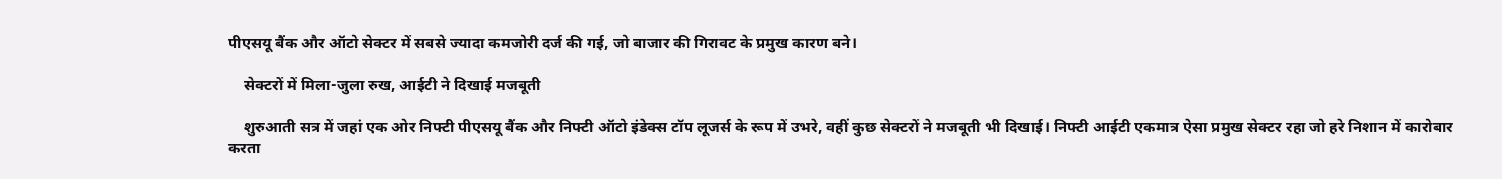पीएसयू बैंक और ऑटो सेक्टर में सबसे ज्यादा कमजोरी दर्ज की गई, जो बाजार की गिरावट के प्रमुख कारण बने।

    सेक्टरों में मिला-जुला रुख, आईटी ने दिखाई मजबूती

    शुरुआती सत्र में जहां एक ओर निफ्टी पीएसयू बैंक और निफ्टी ऑटो इंडेक्स टॉप लूजर्स के रूप में उभरे, वहीं कुछ सेक्टरों ने मजबूती भी दिखाई। निफ्टी आईटी एकमात्र ऐसा प्रमुख सेक्टर रहा जो हरे निशान में कारोबार करता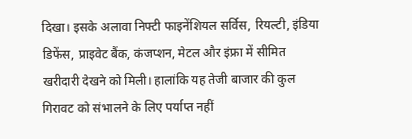दिखा। इसके अलावा निफ्टी फाइनेंशियल सर्विस, रियल्टी, इंडिया डिफेंस, प्राइवेट बैंक, कंजप्शन, मेटल और इंफ्रा में सीमित खरीदारी देखने को मिली। हालांकि यह तेजी बाजार की कुल गिरावट को संभालने के लिए पर्याप्त नहीं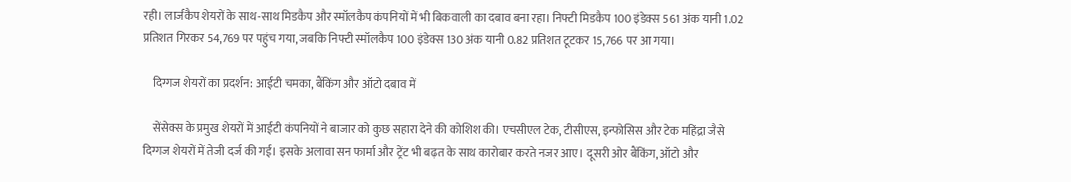रही। लार्जकैप शेयरों के साथ-साथ मिडकैप और स्मॉलकैप कंपनियों में भी बिकवाली का दबाव बना रहा। निफ्टी मिडकैप 100 इंडेक्स 561 अंक यानी 1.02 प्रतिशत गिरकर 54,769 पर पहुंच गया, जबकि निफ्टी स्मॉलकैप 100 इंडेक्स 130 अंक यानी 0.82 प्रतिशत टूटकर 15,766 पर आ गया।

    दिग्गज शेयरों का प्रदर्शन: आईटी चमका, बैंकिंग और ऑटो दबाव में

    सेंसेक्स के प्रमुख शेयरों में आईटी कंपनियों ने बाजार को कुछ सहारा देने की कोशिश की। एचसीएल टेक, टीसीएस, इन्फोसिस और टेक महिंद्रा जैसे दिग्गज शेयरों में तेजी दर्ज की गई। इसके अलावा सन फार्मा और ट्रेंट भी बढ़त के साथ कारोबार करते नजर आए। दूसरी ओर बैंकिंग, ऑटो और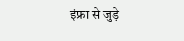इंफ्रा से जुड़े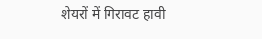शेयरों में गिरावट हावी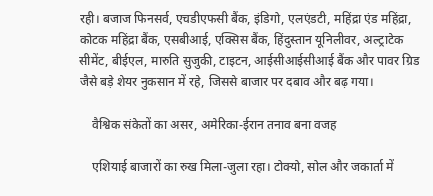रही। बजाज फिनसर्व, एचडीएफसी बैंक, इंडिगो, एलएंडटी, महिंद्रा एंड महिंद्रा, कोटक महिंद्रा बैंक, एसबीआई, एक्सिस बैंक, हिंदुस्तान यूनिलीवर, अल्ट्राटेक सीमेंट, बीईएल, मारुति सुजुकी, टाइटन, आईसीआईसीआई बैंक और पावर ग्रिड जैसे बड़े शेयर नुकसान में रहे, जिससे बाजार पर दबाव और बढ़ गया।

    वैश्विक संकेतों का असर, अमेरिका-ईरान तनाव बना वजह

    एशियाई बाजारों का रुख मिला-जुला रहा। टोक्यो, सोल और जकार्ता में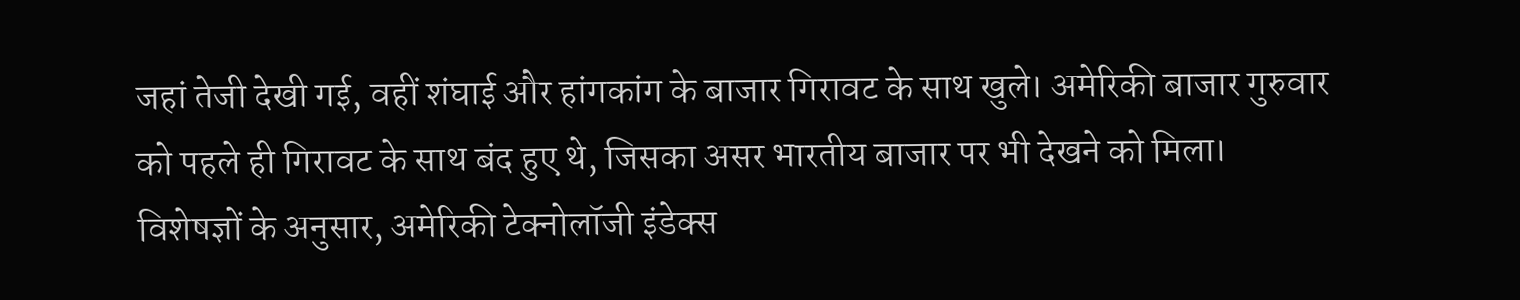जहां तेजी देखी गई, वहीं शंघाई और हांगकांग के बाजार गिरावट के साथ खुले। अमेरिकी बाजार गुरुवार को पहले ही गिरावट के साथ बंद हुए थे, जिसका असर भारतीय बाजार पर भी देखने को मिला। विशेषज्ञों के अनुसार, अमेरिकी टेक्नोलॉजी इंडेक्स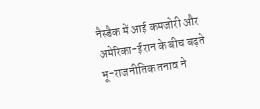नैस्डैक में आई कमजोरी और अमेरिका-ईरान के बीच बढ़ते भू-राजनीतिक तनाव ने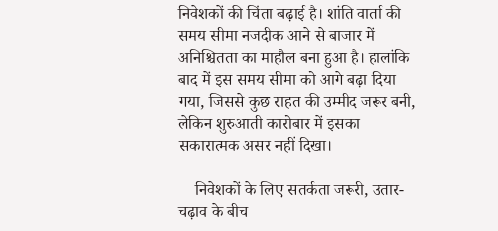निवेशकों की चिंता बढ़ाई है। शांति वार्ता की समय सीमा नजदीक आने से बाजार में अनिश्चितता का माहौल बना हुआ है। हालांकि बाद में इस समय सीमा को आगे बढ़ा दिया गया, जिससे कुछ राहत की उम्मीद जरूर बनी, लेकिन शुरुआती कारोबार में इसका सकारात्मक असर नहीं दिखा।

    निवेशकों के लिए सतर्कता जरूरी, उतार-चढ़ाव के बीच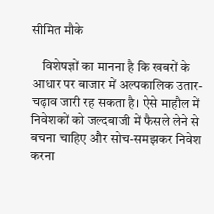सीमित मौके

    विशेषज्ञों का मानना है कि खबरों के आधार पर बाजार में अल्पकालिक उतार-चढ़ाव जारी रह सकता है। ऐसे माहौल में निवेशकों को जल्दबाजी में फैसले लेने से बचना चाहिए और सोच-समझकर निवेश करना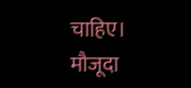चाहिए। मौजूदा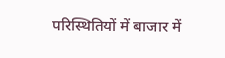परिस्थितियों में बाजार में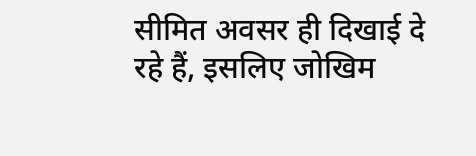सीमित अवसर ही दिखाई दे रहे हैं, इसलिए जोखिम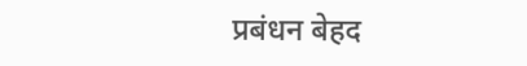प्रबंधन बेहद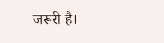जरूरी है।